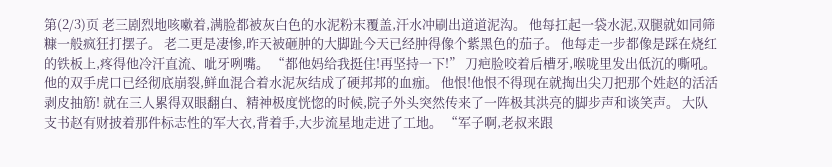第(2/3)页 老三剧烈地咳嗽着,满脸都被灰白色的水泥粉末覆盖,汗水冲刷出道道泥沟。 他每扛起一袋水泥,双腿就如同筛糠一般疯狂打摆子。 老二更是凄惨,昨天被砸肿的大脚趾今天已经肿得像个紫黑色的茄子。 他每走一步都像是踩在烧红的铁板上,疼得他冷汗直流、呲牙咧嘴。 “都他妈给我挺住!再坚持一下!” 刀疤脸咬着后槽牙,喉咙里发出低沉的嘶吼。 他的双手虎口已经彻底崩裂,鲜血混合着水泥灰结成了硬邦邦的血痂。 他恨!他恨不得现在就掏出尖刀把那个姓赵的活活剥皮抽筋! 就在三人累得双眼翻白、精神极度恍惚的时候,院子外头突然传来了一阵极其洪亮的脚步声和谈笑声。 大队支书赵有财披着那件标志性的军大衣,背着手,大步流星地走进了工地。 “军子啊,老叔来跟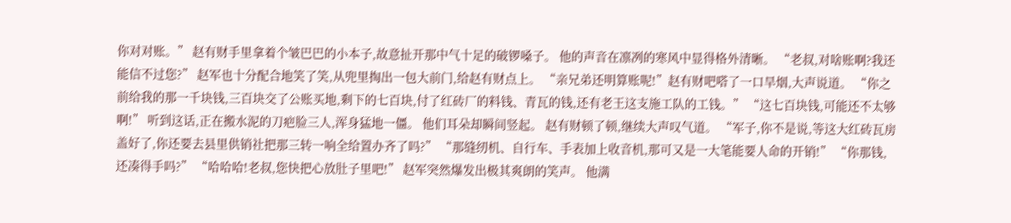你对对账。” 赵有财手里拿着个皱巴巴的小本子,故意扯开那中气十足的破锣嗓子。 他的声音在凛冽的寒风中显得格外清晰。 “老叔,对啥账啊?我还能信不过您?” 赵军也十分配合地笑了笑,从兜里掏出一包大前门,给赵有财点上。 “亲兄弟还明算账呢!”赵有财吧嗒了一口旱烟,大声说道。 “你之前给我的那一千块钱,三百块交了公账买地,剩下的七百块,付了红砖厂的料钱、青瓦的钱,还有老王这支施工队的工钱。” “这七百块钱,可能还不太够啊!” 听到这话,正在搬水泥的刀疤脸三人,浑身猛地一僵。 他们耳朵却瞬间竖起。 赵有财顿了顿,继续大声叹气道。 “军子,你不是说,等这大红砖瓦房盖好了,你还要去县里供销社把那三转一响全给置办齐了吗?” “那缝纫机、自行车、手表加上收音机,那可又是一大笔能要人命的开销!” “你那钱,还凑得手吗?” “哈哈哈!老叔,您快把心放肚子里吧!” 赵军突然爆发出极其爽朗的笑声。 他满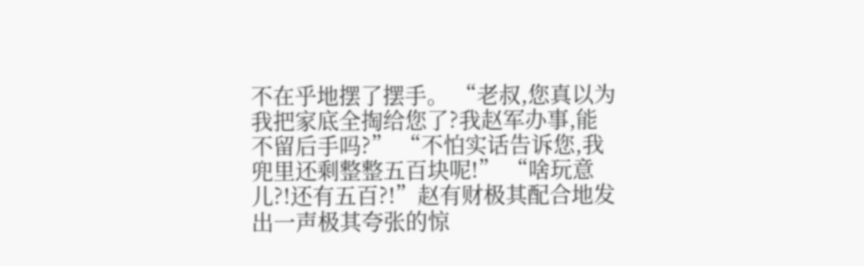不在乎地摆了摆手。 “老叔,您真以为我把家底全掏给您了?我赵军办事,能不留后手吗?” “不怕实话告诉您,我兜里还剩整整五百块呢!” “啥玩意儿?!还有五百?!”赵有财极其配合地发出一声极其夸张的惊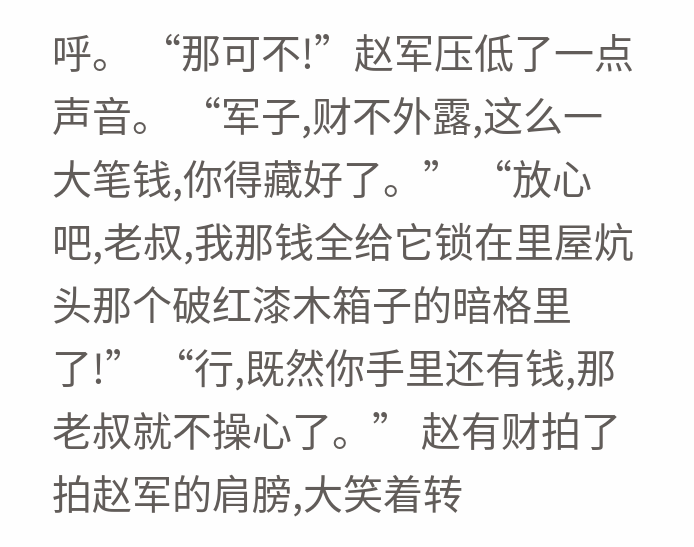呼。 “那可不!”赵军压低了一点声音。 “军子,财不外露,这么一大笔钱,你得藏好了。” “放心吧,老叔,我那钱全给它锁在里屋炕头那个破红漆木箱子的暗格里了!” “行,既然你手里还有钱,那老叔就不操心了。” 赵有财拍了拍赵军的肩膀,大笑着转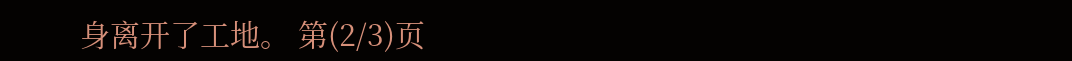身离开了工地。 第(2/3)页